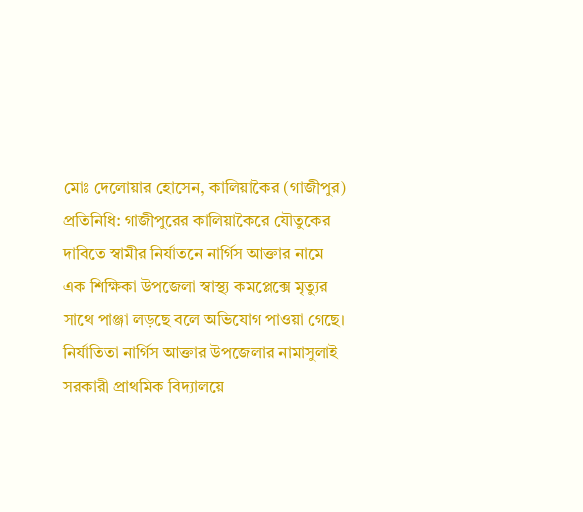মোঃ দেলোয়ার হোসেন, কালিয়াকৈর (গাজীপুর) প্রতিনিধি: গাজীপুরের কালিয়াকৈরে যৌতুকের দাবিতে স্বামীর নির্যাতনে নার্গিস আক্তার নামে এক শিক্ষিকা উপজেলা স্বাস্থ্য কমপ্লেক্সে মৃত্যুর সাথে পাঞ্জা লড়ছে বলে অভিযোগ পাওয়া গেছে।
নির্যাতিতা নার্গিস আক্তার উপজেলার নামাসুলাই সরকারী প্রাথমিক বিদ্যালয়ে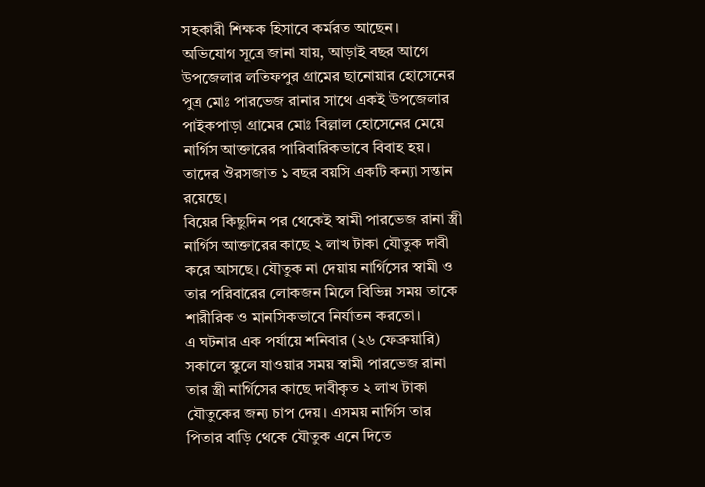সহকারী শিক্ষক হিসাবে কর্মরত আছেন।
অভিযোগ সূত্রে জানা যায়, আড়াই বছর আগে উপজেলার লতিফপুর গ্রামের ছানোয়ার হোসেনের পুত্র মোঃ পারভেজ রানার সাথে একই উপজেলার পাইকপাড়া গ্রামের মোঃ বিল্লাল হোসেনের মেয়ে নার্গিস আক্তারের পারিবারিকভাবে বিবাহ হয়। তাদের ঔরসজাত ১ বছর বয়সি একটি কন্যা সন্তান রয়েছে।
বিয়ের কিছুদিন পর থেকেই স্বামী পারভেজ রানা স্ত্রী নার্গিস আক্তারের কাছে ২ লাখ টাকা যৌতুক দাবী করে আসছে। যৌতুক না দেয়ায় নার্গিসের স্বামী ও তার পরিবারের লোকজন মিলে বিভিন্ন সময় তাকে শারীরিক ও মানসিকভাবে নির্যাতন করতো।
এ ঘটনার এক পর্যায়ে শনিবার (২৬ ফেব্রুয়ারি) সকালে স্কুলে যাওয়ার সময় স্বামী পারভেজ রানা তার স্ত্রী নার্গিসের কাছে দাবীকৃত ২ লাখ টাকা যৌতুকের জন্য চাপ দেয়। এসময় নার্গিস তার পিতার বাড়ি থেকে যৌতুক এনে দিতে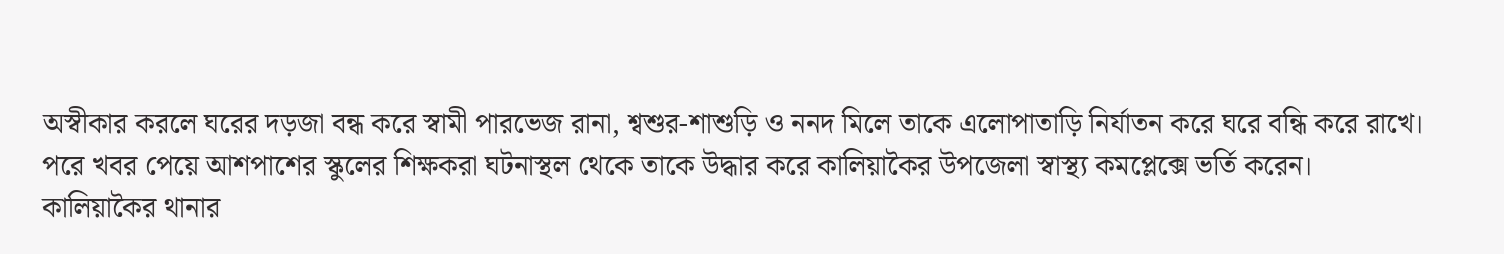অস্বীকার করলে ঘরের দড়জা বন্ধ করে স্বামী পারভেজ রানা, শ্বশুর-শাশুড়ি ও ননদ মিলে তাকে এলোপাতাড়ি নির্যাতন করে ঘরে বন্ধি করে রাখে।
পরে খবর পেয়ে আশপাশের স্কুলের শিক্ষকরা ঘটনাস্থল থেকে তাকে উদ্ধার করে কালিয়াকৈর উপজেলা স্বাস্থ্য কমপ্লেক্সে ভর্তি করেন।
কালিয়াকৈর থানার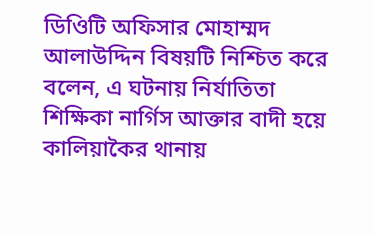ডিওিটি অফিসার মোহাম্মদ আলাউদ্দিন বিষয়টি নিশ্চিত করে বলেন, এ ঘটনায় নির্যাতিতা শিক্ষিকা নার্গিস আক্তার বাদী হয়ে কালিয়াকৈর থানায়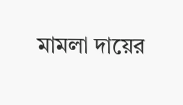মামলা দায়ের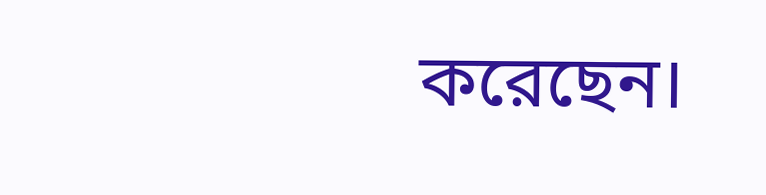করেছেন।